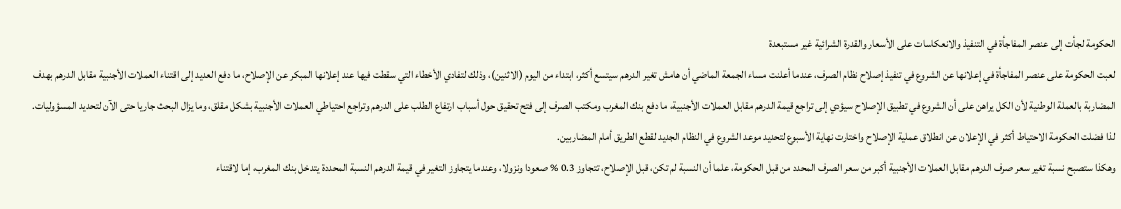الحكومة لجأت إلى عنصر المفاجأة في التنفيذ والانعكاسات على الأسعار والقدرة الشرائية غير مستبعدة
لعبت الحكومة على عنصر المفاجأة في إعلانها عن الشروع في تنفيذ إصلاح نظام الصرف، عندما أعلنت مساء الجمعة الماضي أن هامش تغير الدرهم سيتسع أكثر، ابتداء من اليوم (الاثنين)، وذلك لتفادي الأخطاء التي سقطت فيها عند إعلانها المبكر عن الإصلاح، ما دفع العديد إلى اقتناء العملات الأجنبية مقابل الدرهم بهدف المضاربة بالعملة الوطنية لأن الكل يراهن على أن الشروع في تطبيق الإصلاح سيؤدي إلى تراجع قيمة الدرهم مقابل العملات الأجنبية، ما دفع بنك المغرب ومكتب الصرف إلى فتح تحقيق حول أسباب ارتفاع الطلب على الدرهم وتراجع احتياطي العملات الأجنبية بشكل مقلق، وما يزال البحث جاريا حتى الآن لتحديد المسؤوليات.
لذا فضلت الحكومة الاحتياط أكثر في الإعلان عن انطلاق عملية الإصلاح واختارت نهاية الأسبوع لتحديد موعد الشروع في النظام الجديد لقطع الطريق أمام المضاربين.
وهكذا ستصبح نسبة تغير سعر صرف الدرهم مقابل العملات الأجنبية أكبر من سعر الصرف المحدد من قبل الحكومة، علما أن النسبة لم تكن، قبل الإصلاح، تتجاوز 0.3 % صعودا ونزولا، وعندما يتجاوز التغير في قيمة الدرهم النسبة المحددة يتدخل بنك المغرب، إما لاقتناء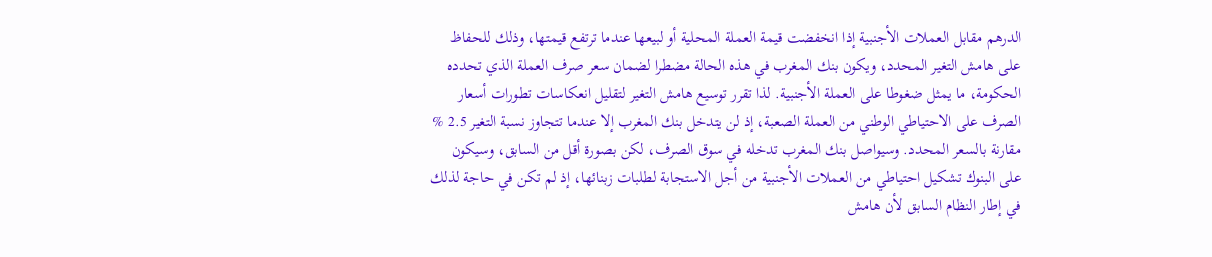الدرهم مقابل العملات الأجنبية إذا انخفضت قيمة العملة المحلية أو لبيعها عندما ترتفع قيمتها، وذلك للحفاظ على هامش التغير المحدد، ويكون بنك المغرب في هذه الحالة مضطرا لضمان سعر صرف العملة الذي تحدده الحكومة، ما يمثل ضغوطا على العملة الأجنبية. لذا تقرر توسيع هامش التغير لتقليل انعكاسات تطورات أسعار الصرف على الاحتياطي الوطني من العملة الصعبة، إذ لن يتدخل بنك المغرب إلا عندما تتجاوز نسبة التغير 2.5 % مقارنة بالسعر المحدد. وسيواصل بنك المغرب تدخله في سوق الصرف، لكن بصورة أقل من السابق، وسيكون على البنوك تشكيل احتياطي من العملات الأجنبية من أجل الاستجابة لطلبات زبنائها، إذ لم تكن في حاجة لذلك في إطار النظام السابق لأن هامش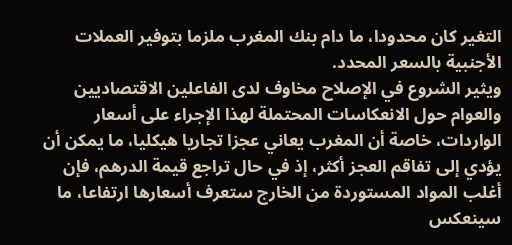التغير كان محدودا، ما دام بنك المغرب ملزما بتوفير العملات الأجنبية بالسعر المحدد.
ويثير الشروع في الإصلاح مخاوف لدى الفاعلين الاقتصاديين والعوام حول الانعكاسات المحتملة لهذا الإجراء على أسعار الواردات، خاصة أن المغرب يعاني عجزا تجاريا هيكليا، ما يمكن أن يؤدي إلى تفاقم العجز أكثر، إذ في حال تراجع قيمة الدرهم، فإن أغلب المواد المستوردة من الخارج ستعرف أسعارها ارتفاعا، ما سينعكس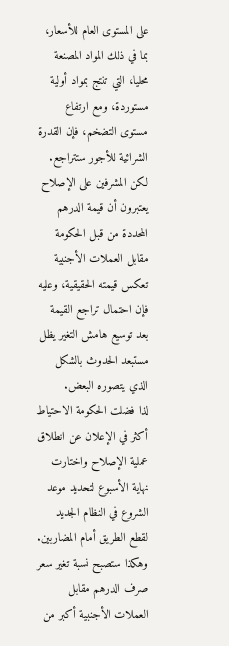على المستوى العام للأسعار، بما في ذلك المواد المصنعة محليا، التي تنتج بمواد أولية مستوردة، ومع ارتفاع مستوى التضخم، فإن القدرة الشرائية للأجور ستتراجع.
لكن المشرفين على الإصلاح يعتبرون أن قيمة الدرهم المحددة من قبل الحكومة مقابل العملات الأجنبية تعكس قيمته الحقيقية، وعليه فإن احتمال تراجع القيمة بعد توسيع هامش التغير يظل مستبعد الحدوث بالشكل الذي يتصوره البعض.
لذا فضلت الحكومة الاحتياط أكثر في الإعلان عن انطلاق عملية الإصلاح واختارت نهاية الأسبوع لتحديد موعد الشروع في النظام الجديد لقطع الطريق أمام المضاربين.
وهكذا ستصبح نسبة تغير سعر صرف الدرهم مقابل العملات الأجنبية أكبر من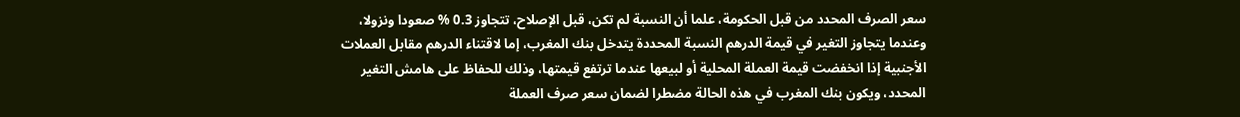سعر الصرف المحدد من قبل الحكومة، علما أن النسبة لم تكن، قبل الإصلاح، تتجاوز 0.3 % صعودا ونزولا، وعندما يتجاوز التغير في قيمة الدرهم النسبة المحددة يتدخل بنك المغرب، إما لاقتناء الدرهم مقابل العملات الأجنبية إذا انخفضت قيمة العملة المحلية أو لبيعها عندما ترتفع قيمتها، وذلك للحفاظ على هامش التغير المحدد، ويكون بنك المغرب في هذه الحالة مضطرا لضمان سعر صرف العملة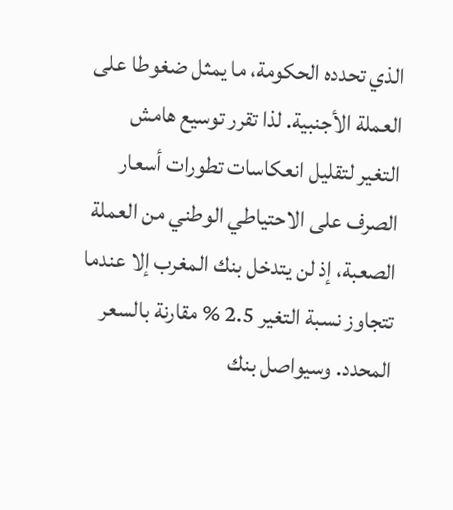الذي تحدده الحكومة، ما يمثل ضغوطا على العملة الأجنبية. لذا تقرر توسيع هامش التغير لتقليل انعكاسات تطورات أسعار الصرف على الاحتياطي الوطني من العملة الصعبة، إذ لن يتدخل بنك المغرب إلا عندما تتجاوز نسبة التغير 2.5 % مقارنة بالسعر المحدد. وسيواصل بنك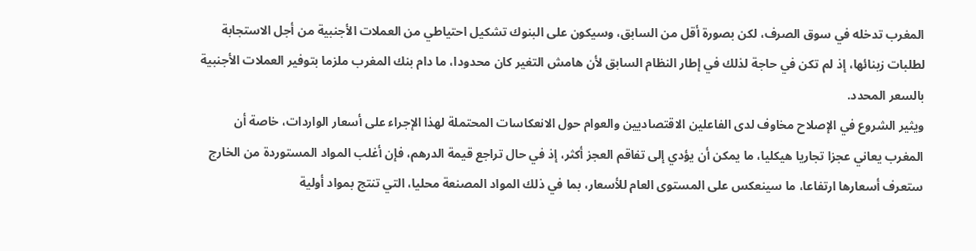المغرب تدخله في سوق الصرف، لكن بصورة أقل من السابق، وسيكون على البنوك تشكيل احتياطي من العملات الأجنبية من أجل الاستجابة لطلبات زبنائها، إذ لم تكن في حاجة لذلك في إطار النظام السابق لأن هامش التغير كان محدودا، ما دام بنك المغرب ملزما بتوفير العملات الأجنبية بالسعر المحدد.
ويثير الشروع في الإصلاح مخاوف لدى الفاعلين الاقتصاديين والعوام حول الانعكاسات المحتملة لهذا الإجراء على أسعار الواردات، خاصة أن المغرب يعاني عجزا تجاريا هيكليا، ما يمكن أن يؤدي إلى تفاقم العجز أكثر، إذ في حال تراجع قيمة الدرهم، فإن أغلب المواد المستوردة من الخارج ستعرف أسعارها ارتفاعا، ما سينعكس على المستوى العام للأسعار، بما في ذلك المواد المصنعة محليا، التي تنتج بمواد أولية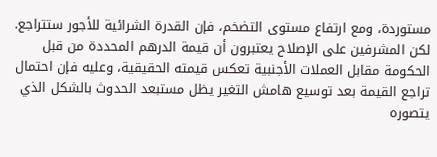مستوردة، ومع ارتفاع مستوى التضخم، فإن القدرة الشرائية للأجور ستتراجع.
لكن المشرفين على الإصلاح يعتبرون أن قيمة الدرهم المحددة من قبل الحكومة مقابل العملات الأجنبية تعكس قيمته الحقيقية، وعليه فإن احتمال تراجع القيمة بعد توسيع هامش التغير يظل مستبعد الحدوث بالشكل الذي يتصوره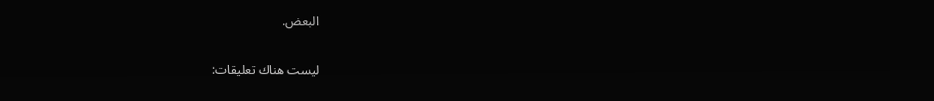البعض.

ليست هناك تعليقات: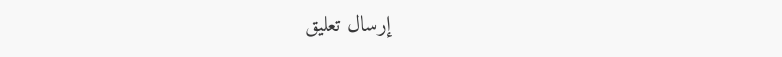إرسال تعليق